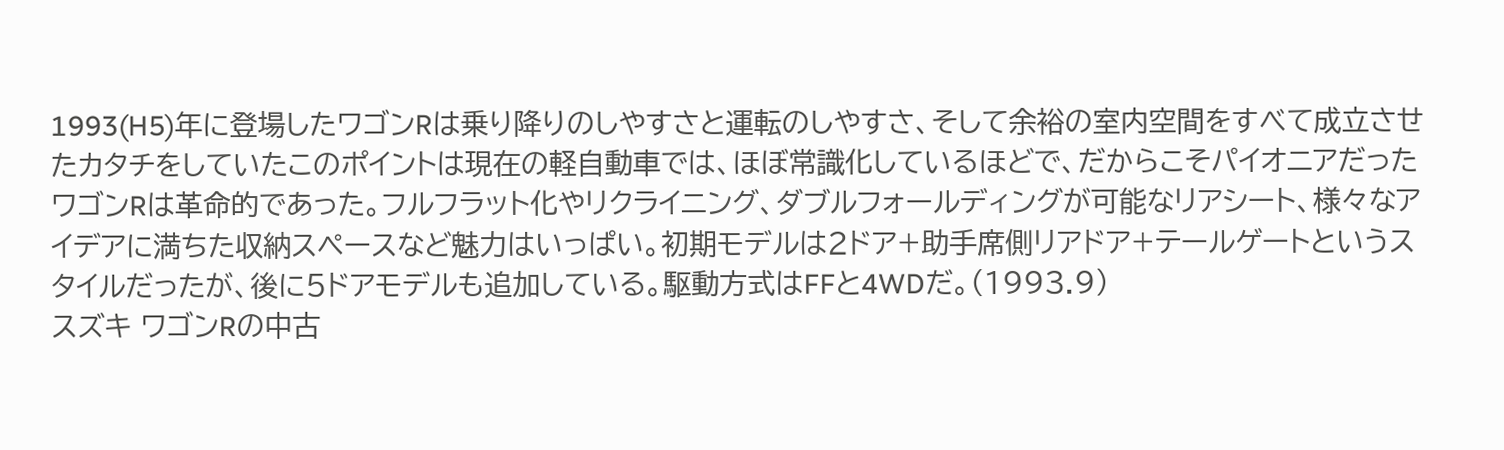1993(H5)年に登場したワゴンRは乗り降りのしやすさと運転のしやすさ、そして余裕の室内空間をすべて成立させたカタチをしていたこのポイントは現在の軽自動車では、ほぼ常識化しているほどで、だからこそパイオニアだったワゴンRは革命的であった。フルフラット化やリクライニング、ダブルフォールディングが可能なリアシート、様々なアイデアに満ちた収納スペースなど魅力はいっぱい。初期モデルは2ドア+助手席側リアドア+テールゲートというスタイルだったが、後に5ドアモデルも追加している。駆動方式はFFと4WDだ。(1993.9)
スズキ ワゴンRの中古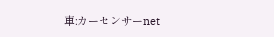車:カーセンサーnet